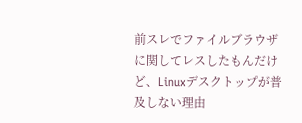前スレでファイルブラウザに関してレスしたもんだけど、Linuxデスクトップが普及しない理由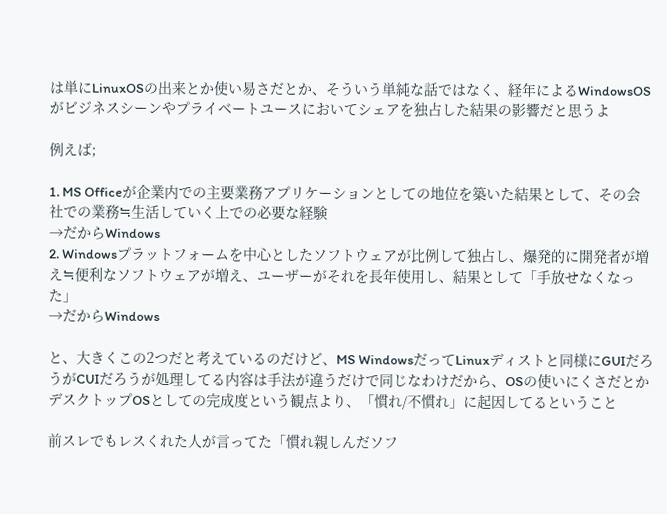は単にLinuxOSの出来とか使い易さだとか、そういう単純な話ではなく、経年によるWindowsOSがビジネスシーンやプライベートユースにおいてシェアを独占した結果の影響だと思うよ

例えば;

1. MS Officeが企業内での主要業務アプリケーションとしての地位を築いた結果として、その会社での業務≒生活していく上での必要な経験
→だからWindows
2. Windowsプラットフォームを中心としたソフトウェアが比例して独占し、爆発的に開発者が増え≒便利なソフトウェアが増え、ユーザーがそれを長年使用し、結果として「手放せなくなった」
→だからWindows

と、大きくこの2つだと考えているのだけど、MS WindowsだってLinuxディストと同様にGUIだろうがCUIだろうが処理してる内容は手法が違うだけで同じなわけだから、OSの使いにくさだとかデスクトップOSとしての完成度という観点より、「慣れ/不慣れ」に起因してるということ

前スレでもレスくれた人が言ってた「慣れ親しんだソフ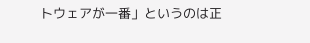トウェアが一番」というのは正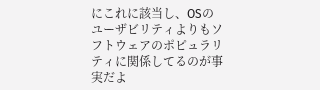にこれに該当し、OSのユーザビリティよりもソフトウェアのポピュラリティに関係してるのが事実だよ